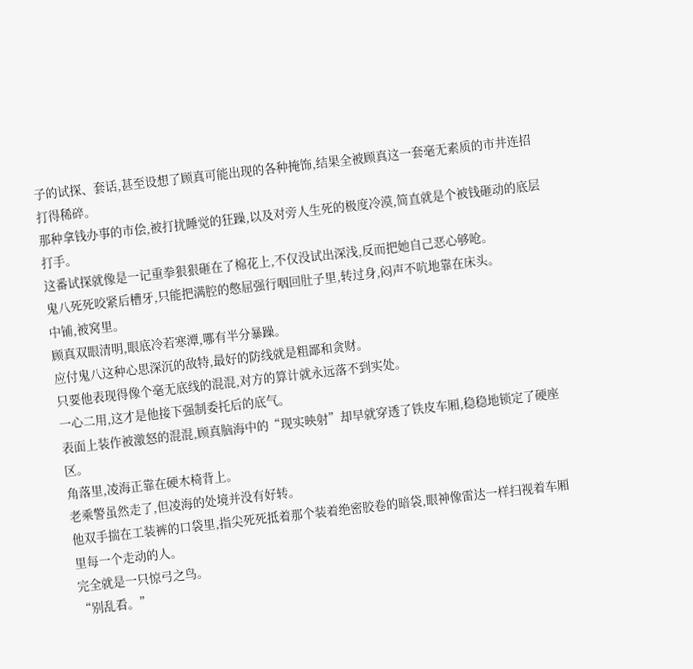子的试探、套话,甚至设想了顾真可能出现的各种掩饰,结果全被顾真这一套毫无素质的市井连招打得稀碎。
那种拿钱办事的市侩,被打扰睡觉的狂躁,以及对旁人生死的极度冷漠,简直就是个被钱砸动的底层打手。
这番试探就像是一记重拳狠狠砸在了棉花上,不仅没试出深浅,反而把她自己恶心够呛。
鬼八死死咬紧后槽牙,只能把满腔的憋屈强行咽回肚子里,转过身,闷声不吭地靠在床头。
中铺,被窝里。
顾真双眼清明,眼底冷若寒潭,哪有半分暴躁。
应付鬼八这种心思深沉的敌特,最好的防线就是粗鄙和贪财。
只要他表现得像个毫无底线的混混,对方的算计就永远落不到实处。
一心二用,这才是他接下强制委托后的底气。
表面上装作被激怒的混混,顾真脑海中的“现实映射”却早就穿透了铁皮车厢,稳稳地锁定了硬座区。
角落里,凌海正靠在硬木椅背上。
老乘警虽然走了,但凌海的处境并没有好转。
他双手揣在工装裤的口袋里,指尖死死抵着那个装着绝密胶卷的暗袋,眼神像雷达一样扫视着车厢里每一个走动的人。
完全就是一只惊弓之鸟。
“别乱看。”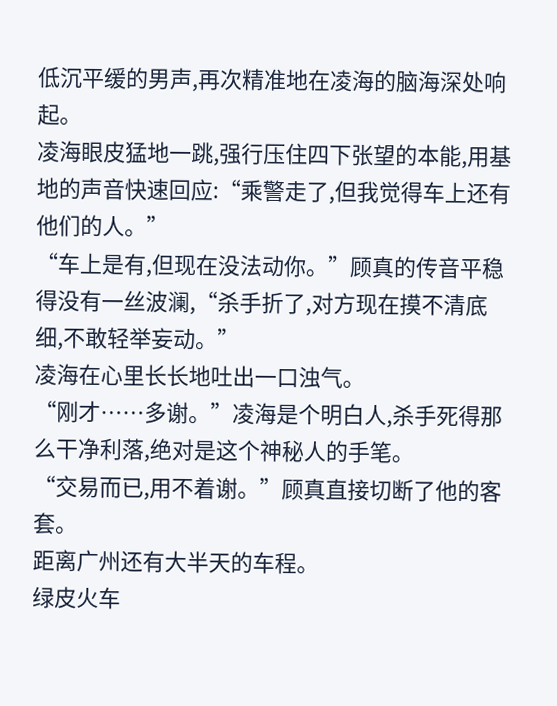低沉平缓的男声,再次精准地在凌海的脑海深处响起。
凌海眼皮猛地一跳,强行压住四下张望的本能,用基地的声音快速回应:“乘警走了,但我觉得车上还有他们的人。”
“车上是有,但现在没法动你。”顾真的传音平稳得没有一丝波澜,“杀手折了,对方现在摸不清底细,不敢轻举妄动。”
凌海在心里长长地吐出一口浊气。
“刚才……多谢。”凌海是个明白人,杀手死得那么干净利落,绝对是这个神秘人的手笔。
“交易而已,用不着谢。”顾真直接切断了他的客套。
距离广州还有大半天的车程。
绿皮火车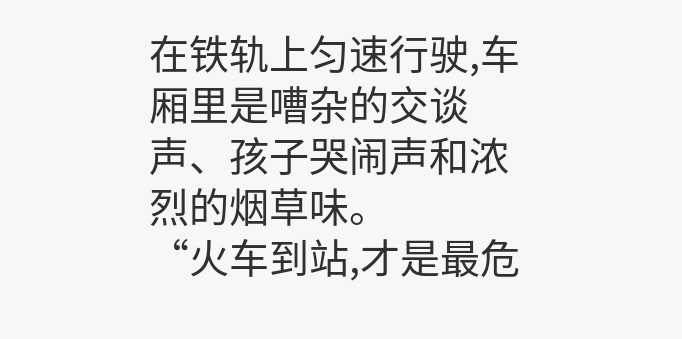在铁轨上匀速行驶,车厢里是嘈杂的交谈声、孩子哭闹声和浓烈的烟草味。
“火车到站,才是最危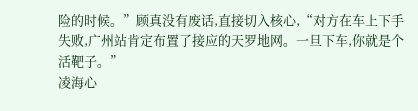险的时候。”顾真没有废话,直接切入核心,“对方在车上下手失败,广州站肯定布置了接应的天罗地网。一旦下车,你就是个活靶子。”
凌海心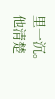里一沉。
他清楚